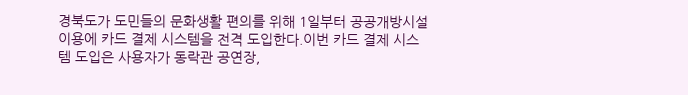경북도가 도민들의 문화생활 편의를 위해 1일부터 공공개방시설 이용에 카드 결제 시스템을 전격 도입한다.이번 카드 결제 시스템 도입은 사용자가 동락관 공연장,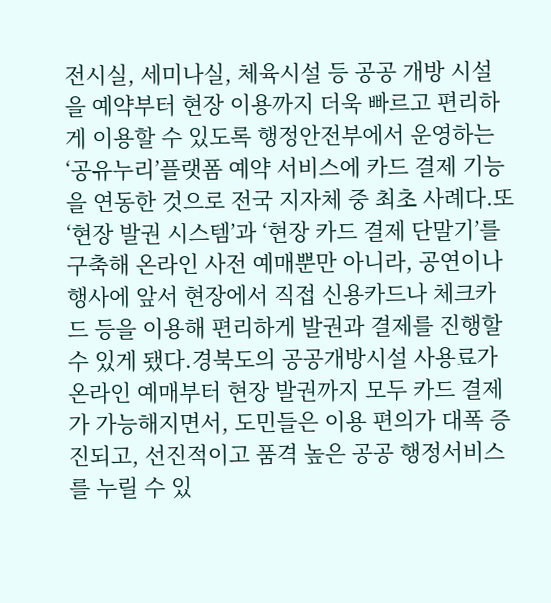전시실, 세미나실, 체육시설 등 공공 개방 시설을 예약부터 현장 이용까지 더욱 빠르고 편리하게 이용할 수 있도록 행정안전부에서 운영하는 ‘공유누리’플랫폼 예약 서비스에 카드 결제 기능을 연동한 것으로 전국 지자체 중 최초 사례다.또 ‘현장 발권 시스템’과 ‘현장 카드 결제 단말기’를 구축해 온라인 사전 예매뿐만 아니라, 공연이나 행사에 앞서 현장에서 직접 신용카드나 체크카드 등을 이용해 편리하게 발권과 결제를 진행할 수 있게 됐다.경북도의 공공개방시설 사용료가 온라인 예매부터 현장 발권까지 모두 카드 결제가 가능해지면서, 도민들은 이용 편의가 대폭 증진되고, 선진적이고 품격 높은 공공 행정서비스를 누릴 수 있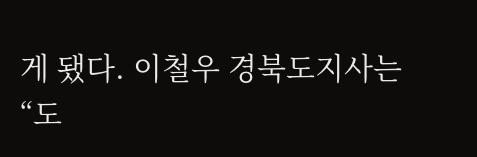게 됐다. 이철우 경북도지사는 “도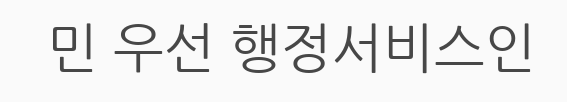민 우선 행정서비스인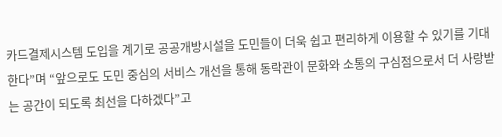카드결제시스템 도입을 계기로 공공개방시설을 도민들이 더욱 쉽고 편리하게 이용할 수 있기를 기대한다”며 “앞으로도 도민 중심의 서비스 개선을 통해 동락관이 문화와 소통의 구심점으로서 더 사랑받는 공간이 되도록 최선을 다하겠다”고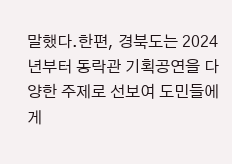말했다.한편, 경북도는 2024년부터 동락관 기획공연을 다양한 주제로 선보여 도민들에게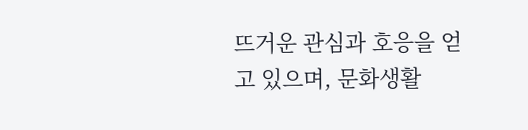뜨거운 관심과 호응을 얻고 있으며, 문화생활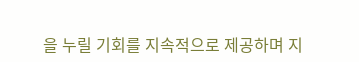을 누릴 기회를 지속적으로 제공하며 지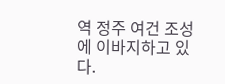역 정주 여건 조성에 이바지하고 있다.